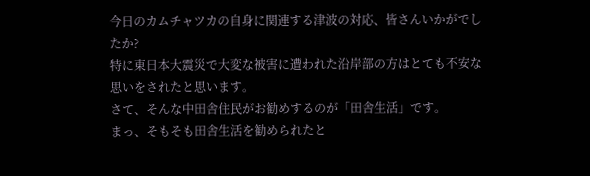今日のカムチャツカの自身に関連する津波の対応、皆さんいかがでしたか?
特に東日本大震災で大変な被害に遭われた沿岸部の方はとても不安な思いをされたと思います。
さて、そんな中田舎住民がお勧めするのが「田舎生活」です。
まっ、そもそも田舎生活を勧められたと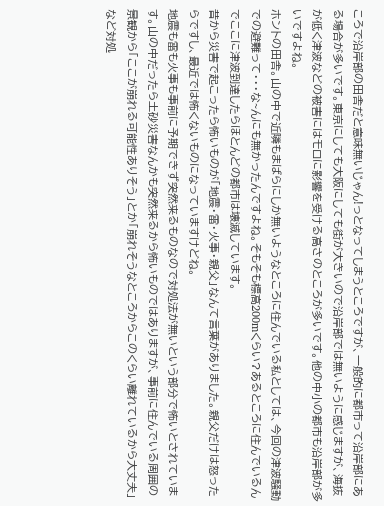ころで沿岸部の田舎だと意味無いじゃん!っとなってしまうところですが、一般的に都市って沿岸部にある場合が多いです。東京にしても大阪にしても街が大きいので沿岸部では無いように感じますが、海抜が低く津波などの被害にはモロに影響を受ける高さのところが多いです。他の中小の都市も沿岸部が多いですよね。
ホントの田舎。山の中で近隣もまばらにしか無いようなところに住んでいる私としては、今回の津波騒動での避難って・・・な~んにも無かったんですよね。そもそも標高200mくらい?あるところに住んでいるんでここに津波到達したらほとんどの都市は壊滅しています。
昔から災害で起こったら怖いものが「地震・雷・火事・親父」なんて言葉がありました。親父だけは怒ったらですし、最近では怖くないものになっていますけどね。
地震も雷も火事も事前に予期できず突然来るものなので対処法が無いという部分で怖いとされています。山の中だったら土砂災害なんかも突然来るから怖いものではありますが、事前に住んでいる周囲の景観から「ここが崩れる可能性ありそう」とか「崩れそうなところからこのくらい離れているから大丈夫」など対処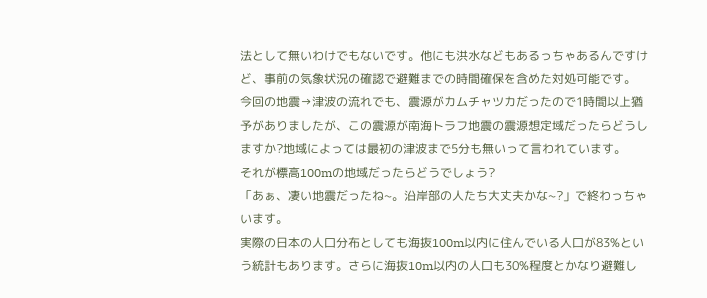法として無いわけでもないです。他にも洪水などもあるっちゃあるんですけど、事前の気象状況の確認で避難までの時間確保を含めた対処可能です。
今回の地震→津波の流れでも、震源がカムチャツカだったので1時間以上猶予がありましたが、この震源が南海トラフ地震の震源想定域だったらどうしますか?地域によっては最初の津波まで5分も無いって言われています。
それが標高100mの地域だったらどうでしょう?
「あぁ、凄い地震だったね~。沿岸部の人たち大丈夫かな~?」で終わっちゃいます。
実際の日本の人口分布としても海抜100m以内に住んでいる人口が83%という統計もあります。さらに海抜10m以内の人口も30%程度とかなり避難し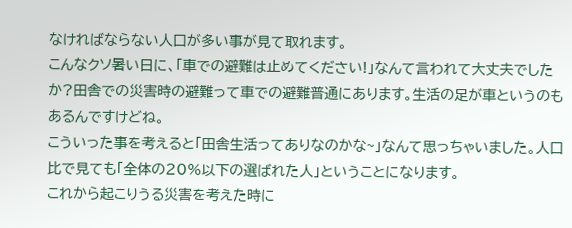なければならない人口が多い事が見て取れます。
こんなクソ暑い日に、「車での避難は止めてください!」なんて言われて大丈夫でしたか?田舎での災害時の避難って車での避難普通にあります。生活の足が車というのもあるんですけどね。
こういった事を考えると「田舎生活ってありなのかな~」なんて思っちゃいました。人口比で見ても「全体の20%以下の選ばれた人」ということになります。
これから起こりうる災害を考えた時に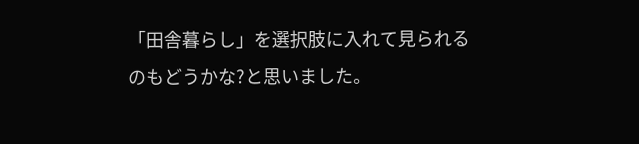「田舎暮らし」を選択肢に入れて見られるのもどうかな?と思いました。